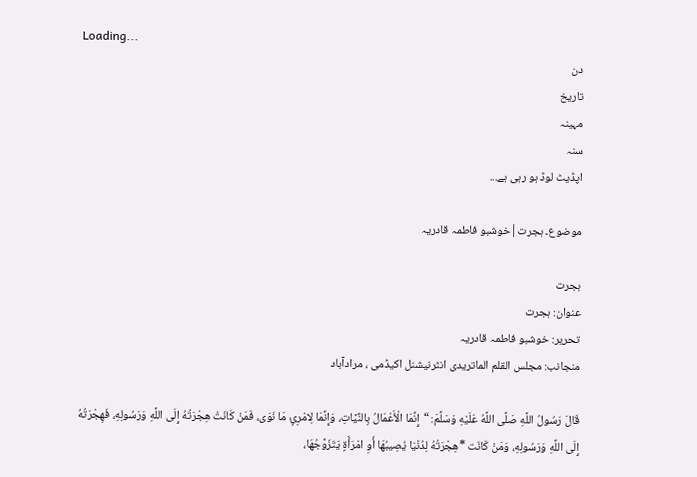Loading...
دن
تاریخ
مہینہ
سنہ
اپڈیٹ لوڈ ہو رہی ہے...

موضوع۔ ہجرت|خوشبو فاطمہ قادریہ

ہجرت
عنوان: ہجرت
تحریر: خوشبو فاطمہ قادریہ
منجانب: مجلس القلم الماتریدی انٹرنیشنل اکیڈمی ، مرادآباد

قَالَ رَسُولُ اللَّهِ صَلَّى اللَّهُ عَلَيْهِ وَسَلَّمَ: “إِنَّمَا الْأَعْمَالُ بِالنِّيَّاتِ، وَإِنَّمَا لِامْرِئٍ مَا نَوَى، فَمَنْ كَانَتْ هِجْرَتُهُ إِلَى اللَّهِ وَرَسُولِهِ، فَهِجْرَتُهُ إِلَى اللَّهِ وَرَسُولِهِ، وَمَنْ كَانَت *هِجْرَتُهُ لِدُنْيَا يُصِيبُهَا أَوِ امْرَأَةٍ يَتَزَوَّجُهَا،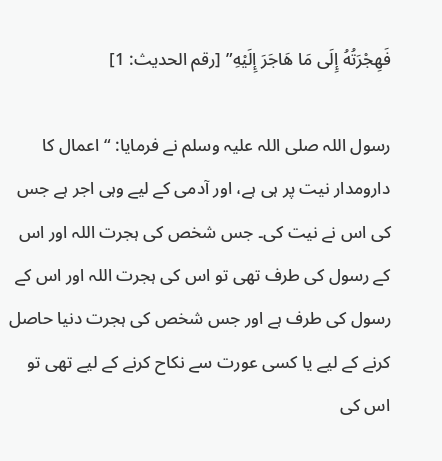فَهِجْرَتُهُ إِلَى مَا هَاجَرَ إِلَيْهِ” [رقم الحديث: 1]

رسول اللہ صلی اللہ علیہ وسلم نے فرمایا: “اعمال کا دارومدار نیت پر ہی ہے، اور آدمی کے لیے وہی اجر ہے جس کی اس نے نیت کی۔ جس شخص کی ہجرت اللہ اور اس کے رسول کی طرف تھی تو اس کی ہجرت اللہ اور اس کے رسول کی طرف ہے اور جس شخص کی ہجرت دنیا حاصل کرنے کے لیے یا کسی عورت سے نکاح کرنے کے لیے تھی تو اس کی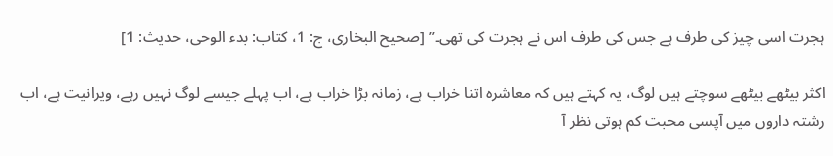ہجرت اسی چیز کی طرف ہے جس کی طرف اس نے ہجرت کی تھی۔” [صحیح البخاری، ج: 1، کتاب: بدء الوحی، حدیث: 1]

اکثر بیٹھے بیٹھے سوچتے ہیں لوگ، یہ کہتے ہیں کہ معاشرہ اتنا خراب ہے، زمانہ بڑا خراب ہے، اب پہلے جیسے لوگ نہیں رہے، ویرانیت ہے، اب رشتہ داروں میں آپسی محبت کم ہوتی نظر آ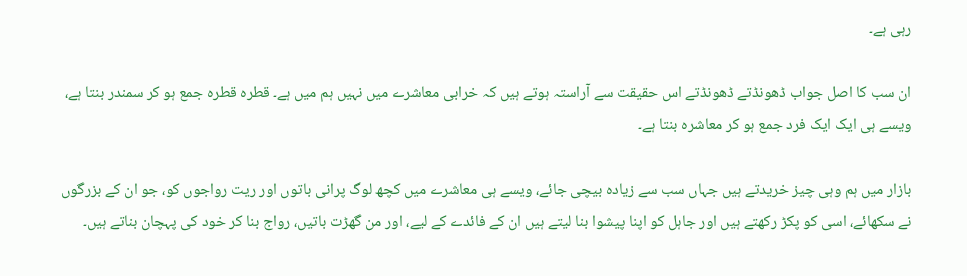رہی ہے۔

ان سب کا اصل جواب ڈھونڈتے ڈھونڈتے اس حقیقت سے آراستہ ہوتے ہیں کہ خرابی معاشرے میں نہیں ہم میں ہے۔ قطرہ قطرہ جمع ہو کر سمندر بنتا ہے، ویسے ہی ایک ایک فرد جمع ہو کر معاشرہ بنتا ہے۔

بازار میں ہم وہی چیز خریدتے ہیں جہاں سب سے زیادہ بیچی جائے، ویسے ہی معاشرے میں کچھ لوگ پرانی باتوں اور ریت رواجوں کو، جو ان کے بزرگوں نے سکھائے، اسی کو پکڑ رکھتے ہیں اور جاہل کو اپنا پیشوا بنا لیتے ہیں ان کے فائدے کے لیے، اور من گھڑت باتیں، رواج بنا کر خود کی پہچان بناتے ہیں۔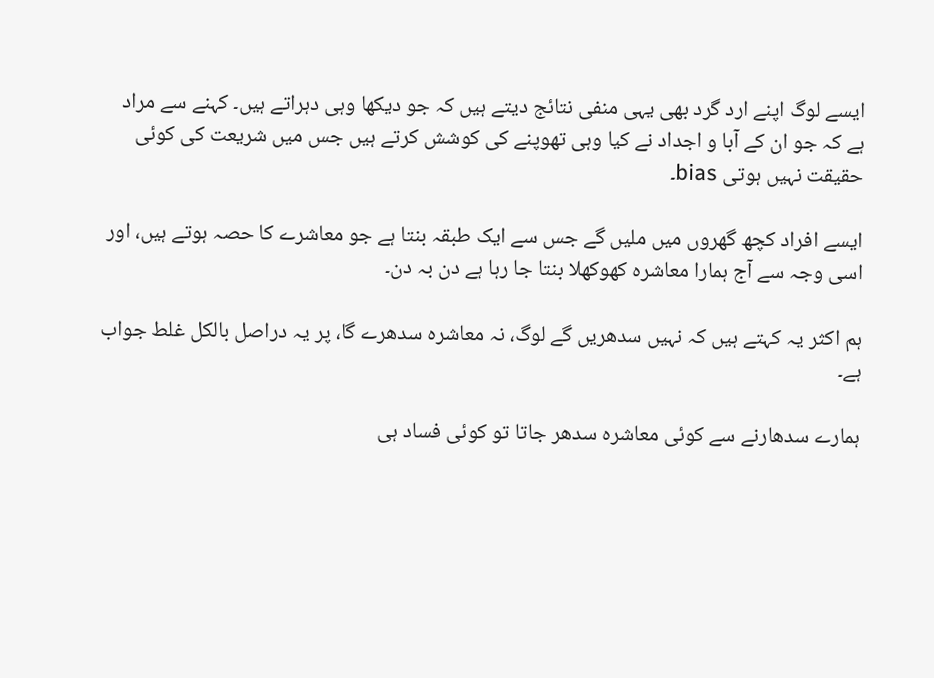ایسے لوگ اپنے ارد گرد بھی یہی منفی نتائج دیتے ہیں کہ جو دیکھا وہی دہراتے ہیں۔ کہنے سے مراد ہے کہ جو ان کے آبا و اجداد نے کیا وہی تھوپنے کی کوشش کرتے ہیں جس میں شریعت کی کوئی حقیقت نہیں ہوتی bias۔

ایسے افراد کچھ گھروں میں ملیں گے جس سے ایک طبقہ بنتا ہے جو معاشرے کا حصہ ہوتے ہیں، اور اسی وجہ سے آج ہمارا معاشرہ کھوکھلا بنتا جا رہا ہے دن بہ دن۔

ہم اکثر یہ کہتے ہیں کہ نہیں سدھریں گے لوگ، نہ معاشرہ سدھرے گا، پر یہ دراصل بالکل غلط جواب ہے۔

ہمارے سدھارنے سے کوئی معاشرہ سدھر جاتا تو کوئی فساد ہی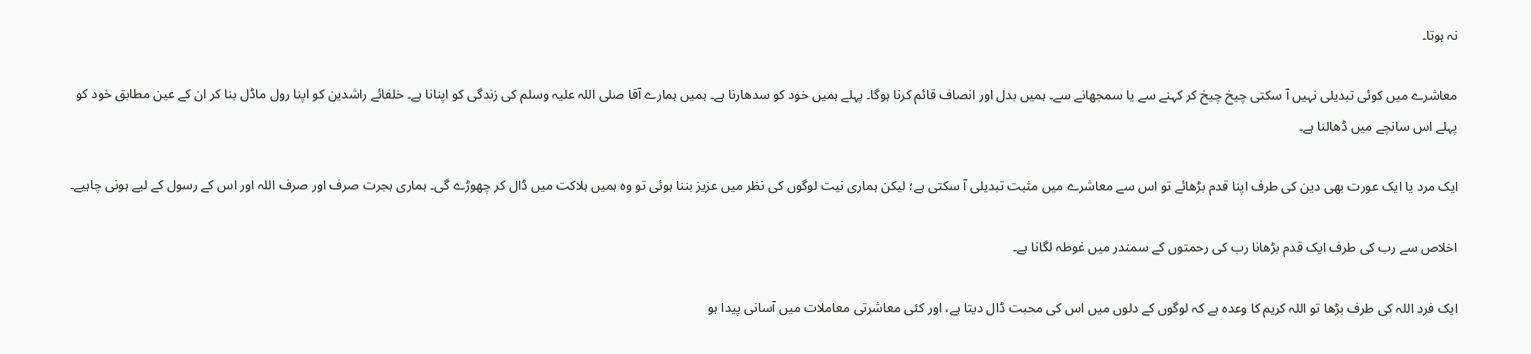نہ ہوتا۔

معاشرے میں کوئی تبدیلی نہیں آ سکتی چیخ چیخ کر کہنے سے یا سمجھانے سے۔ ہمیں بدل اور انصاف قائم کرنا ہوگا۔ پہلے ہمیں خود کو سدھارنا ہے۔ ہمیں ہمارے آقا صلی اللہ علیہ وسلم کی زندگی کو اپنانا ہے۔ خلفائے راشدین کو اپنا رول ماڈل بنا کر ان کے عین مطابق خود کو پہلے اس سانچے میں ڈھالنا ہے۔

ایک مرد یا ایک عورت بھی دین کی طرف اپنا قدم بڑھائے تو اس سے معاشرے میں مثبت تبدیلی آ سکتی ہے؛ لیکن ہماری نیت لوگوں کی نظر میں عزیز بننا ہوئی تو وہ ہمیں ہلاکت میں ڈال کر چھوڑے گی۔ ہماری ہجرت صرف اور صرف اللہ اور اس کے رسول کے لیے ہونی چاہیے۔

اخلاص سے رب کی طرف ایک قدم بڑھانا رب کی رحمتوں کے سمندر میں غوطہ لگانا ہے۔

ایک فرد اللہ کی طرف بڑھا تو اللہ کریم کا وعدہ ہے کہ لوگوں کے دلوں میں اس کی محبت ڈال دیتا ہے، اور کئی معاشرتی معاملات میں آسانی پیدا ہو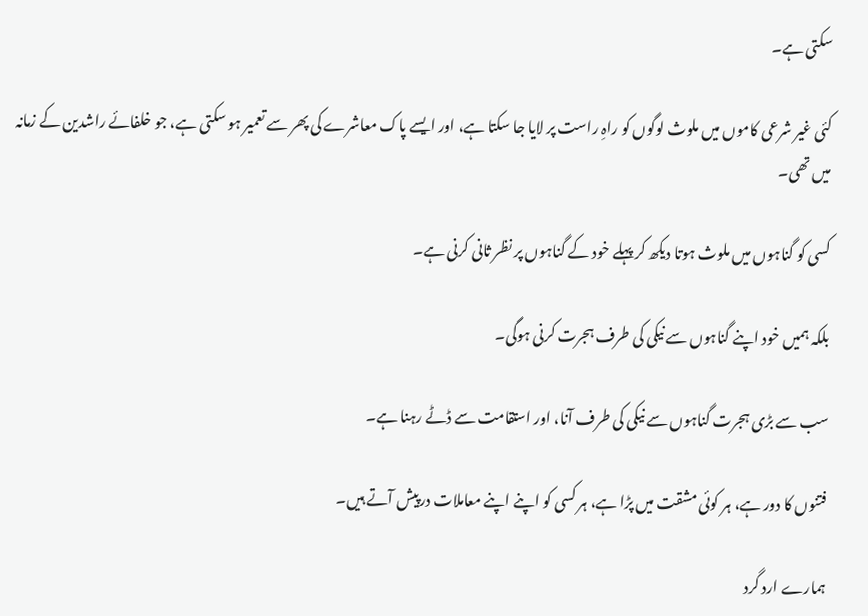سکتی ہے۔

کئی غیر شرعی کاموں میں ملوث لوگوں کو راہِ راست پر لایا جا سکتا ہے، اور ایسے پاک معاشرے کی پھر سے تعمیر ہو سکتی ہے، جو خلفائے راشدین کے زمانہ میں تھی۔

کسی کو گناہوں میں ملوث ہوتا دیکھ کر پہلے خود کے گناہوں پر نظر ثانی کرنی ہے۔

بلکہ ہمیں خود اپنے گناہوں سے نیکی کی طرف ہجرت کرنی ہوگی۔

سب سے بڑی ہجرت گناہوں سے نیکی کی طرف آنا، اور استقامت سے ڈٹے رہنا ہے۔

فتنوں کا دور ہے، ہر کوئی مشقت میں پڑا ہے، ہر کسی کو اپنے اپنے معاملات درپیش آتے ہیں۔

ہمارے ارد گرد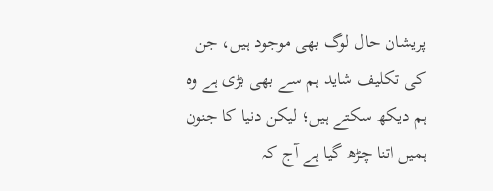پریشان حال لوگ بھی موجود ہیں، جن کی تکلیف شاید ہم سے بھی بڑی ہے وہ ہم دیکھ سکتے ہیں؛ لیکن دنیا کا جنون ہمیں اتنا چڑھ گیا ہے آج کہ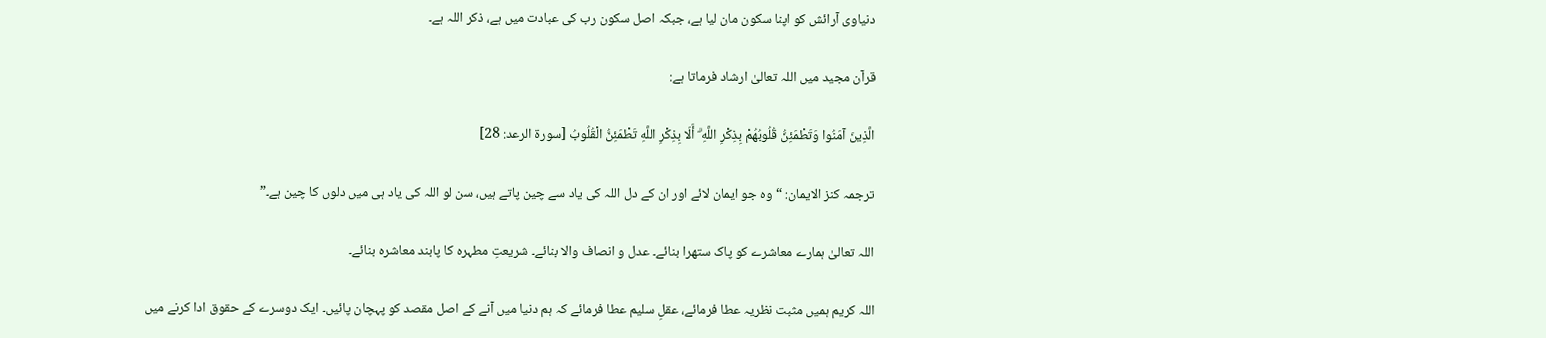دنیاوی آرائش کو اپنا سکون مان لیا ہے، جبکہ اصل سکون رب کی عبادت میں ہے، ذکر اللہ ہے۔

قرآن مجید میں اللہ تعالیٰ ارشاد فرماتا ہے:

الَّذِينَ آمَنُوا وَتَطْمَئِنُّ قُلُوبُهُمْ بِذِكْرِ اللَّهِ ۗ أَلَا بِذِكْرِ اللَّهِ تَطْمَئِنُّ الْقُلُوبُ [سورۃ الرعد: 28]

ترجمہ کنز الایمان: “وہ جو ایمان لائے اور ان کے دل اللہ کی یاد سے چین پاتے ہیں، سن لو اللہ کی یاد ہی میں دلوں کا چین ہے۔”

اللہ تعالیٰ ہمارے معاشرے کو پاک ستھرا بنائے۔ عدل و انصاف والا بنائے۔ شریعتِ مطہرہ کا پابند معاشرہ بنائے۔

اللہ کریم ہمیں مثبت نظریہ عطا فرمائے، عقلِ سلیم عطا فرمائے کہ ہم دنیا میں آنے کے اصل مقصد کو پہچان پائیں۔ ایک دوسرے کے حقوق ادا کرنے میں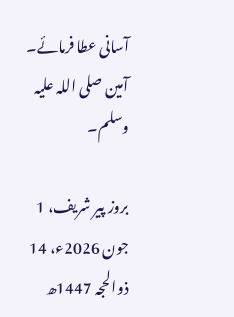آسانی عطا فرمائے۔ آمین صلی اللہ علیہ وسلم۔

بروز پیر شریف، 1 جون 2026ء، 14 ذوالحجہ 1447ھ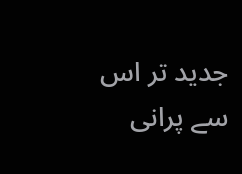جدید تر اس سے پرانی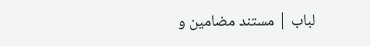لباب | مستند مضامین و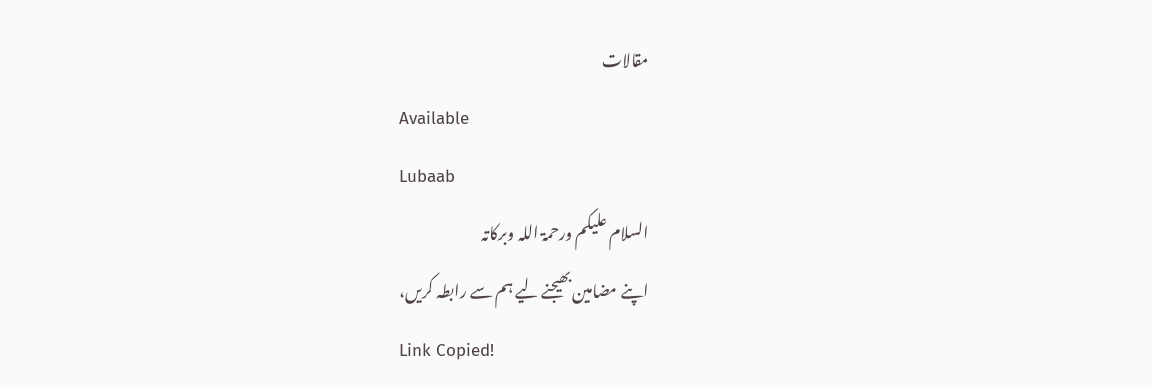مقالات
Available
Lubaab
السلام علیکم ورحمۃ اللہ وبرکاتہ
اپنے مضامین بھیجنے لیے ہم سے رابطہ کریں،
Link Copied!